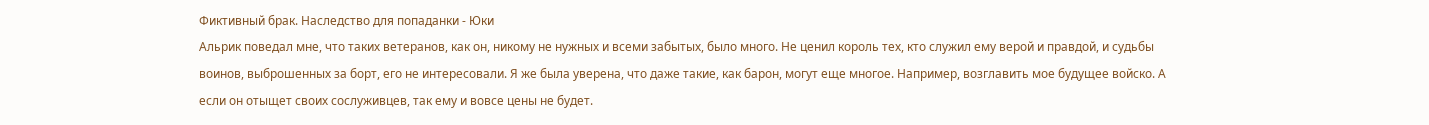Фиктивный брак. Наследство для попаданки - Юки
Альрик поведал мне, что таких ветеранов, как он, никому не нужных и всеми забытых, было много. Не ценил король тех, кто служил ему верой и правдой, и судьбы воинов, выброшенных за борт, его не интересовали. Я же была уверена, что даже такие, как барон, могут еще многое. Например, возглавить мое будущее войско. А если он отыщет своих сослуживцев, так ему и вовсе цены не будет.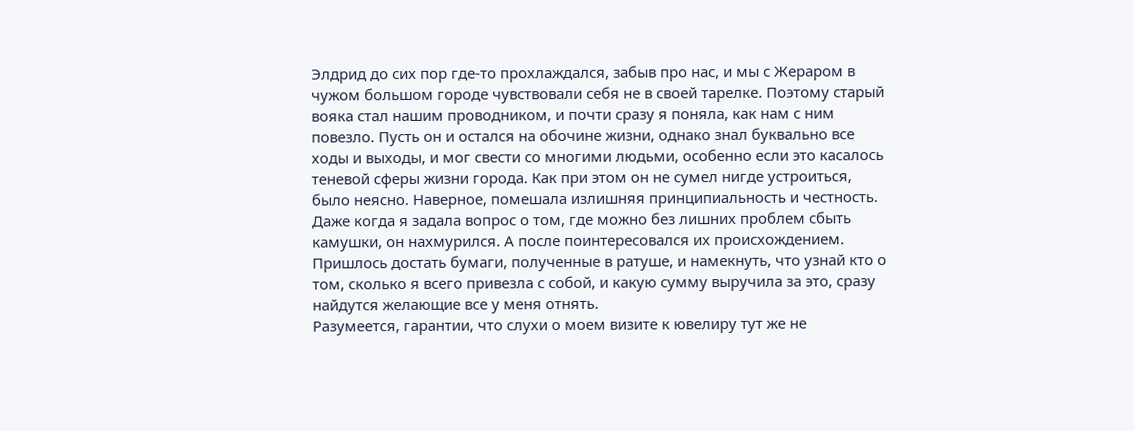Элдрид до сих пор где-то прохлаждался, забыв про нас, и мы с Жераром в чужом большом городе чувствовали себя не в своей тарелке. Поэтому старый вояка стал нашим проводником, и почти сразу я поняла, как нам с ним повезло. Пусть он и остался на обочине жизни, однако знал буквально все ходы и выходы, и мог свести со многими людьми, особенно если это касалось теневой сферы жизни города. Как при этом он не сумел нигде устроиться, было неясно. Наверное, помешала излишняя принципиальность и честность.
Даже когда я задала вопрос о том, где можно без лишних проблем сбыть камушки, он нахмурился. А после поинтересовался их происхождением. Пришлось достать бумаги, полученные в ратуше, и намекнуть, что узнай кто о том, сколько я всего привезла с собой, и какую сумму выручила за это, сразу найдутся желающие все у меня отнять.
Разумеется, гарантии, что слухи о моем визите к ювелиру тут же не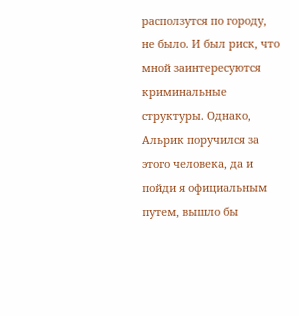расползутся по городу, не было. И был риск, что мной заинтересуются криминальные структуры. Однако, Альрик поручился за этого человека, да и пойди я официальным путем, вышло бы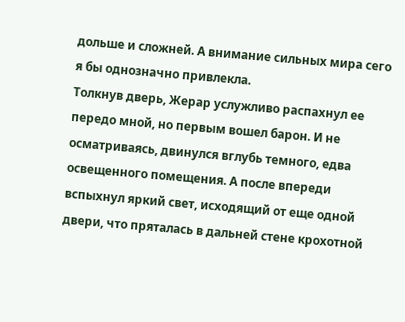дольше и сложней. А внимание сильных мира сего я бы однозначно привлекла.
Толкнув дверь, Жерар услужливо распахнул ее передо мной, но первым вошел барон. И не осматриваясь, двинулся вглубь темного, едва освещенного помещения. А после впереди вспыхнул яркий свет, исходящий от еще одной двери, что пряталась в дальней стене крохотной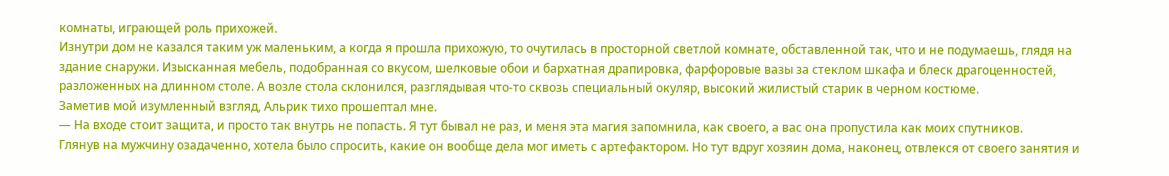комнаты, играющей роль прихожей.
Изнутри дом не казался таким уж маленьким, а когда я прошла прихожую, то очутилась в просторной светлой комнате, обставленной так, что и не подумаешь, глядя на здание снаружи. Изысканная мебель, подобранная со вкусом, шелковые обои и бархатная драпировка, фарфоровые вазы за стеклом шкафа и блеск драгоценностей, разложенных на длинном столе. А возле стола склонился, разглядывая что-то сквозь специальный окуляр, высокий жилистый старик в черном костюме.
Заметив мой изумленный взгляд, Альрик тихо прошептал мне.
— На входе стоит защита, и просто так внутрь не попасть. Я тут бывал не раз, и меня эта магия запомнила, как своего, а вас она пропустила как моих спутников.
Глянув на мужчину озадаченно, хотела было спросить, какие он вообще дела мог иметь с артефактором. Но тут вдруг хозяин дома, наконец, отвлекся от своего занятия и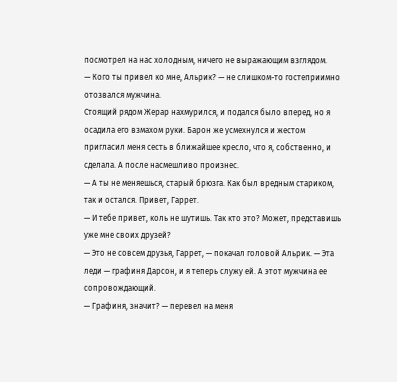посмотрел на нас холодным, ничего не выражающим взглядом.
— Кого ты привел ко мне, Альрик? — не слишком-то гостеприимно отозвался мужчина.
Стоящий рядом Жерар нахмурился, и подался было вперед, но я осадила его взмахом руки. Барон же усмехнулся и жестом пригласил меня сесть в ближайшее кресло, что я, собственно, и сделала. А после насмешливо произнес.
— А ты не меняешься, старый брюзга. Как был вредным стариком, так и остался. Привет, Гаррет.
— И тебе привет, коль не шутишь. Так кто это? Может, представишь уже мне своих друзей?
— Это не совсем друзья, Гаррет, — покачал головой Альрик. — Эта леди — графиня Дарсон, и я теперь служу ей. А этот мужчина ее сопровождающий.
— Графиня, значит? — перевел на меня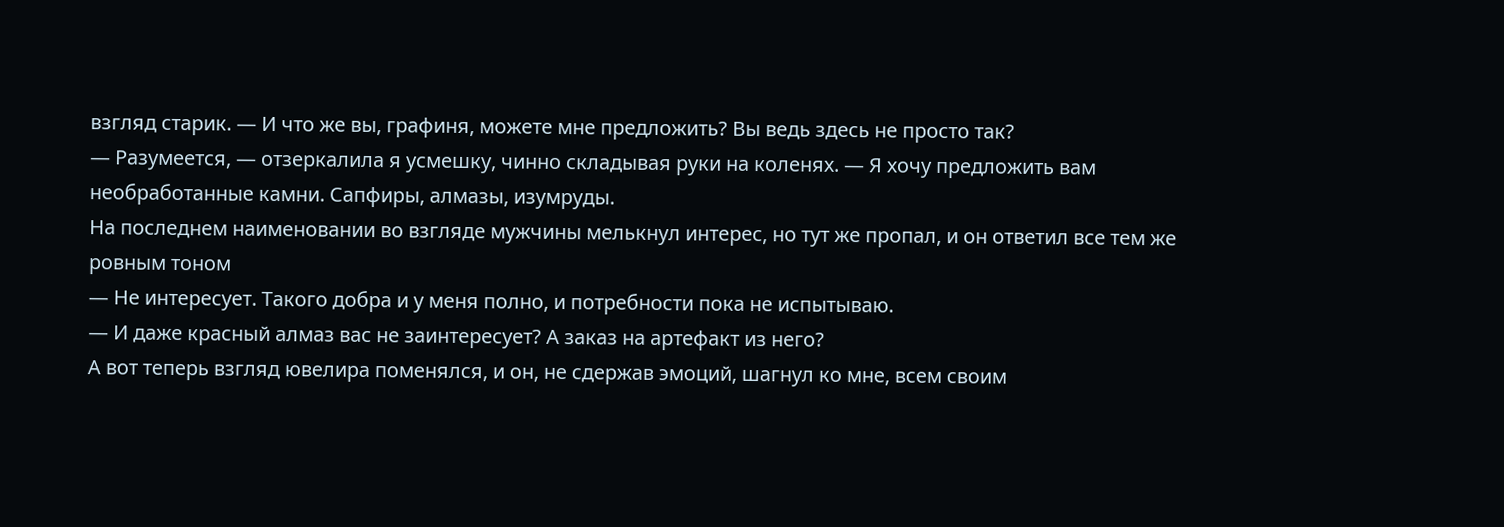взгляд старик. — И что же вы, графиня, можете мне предложить? Вы ведь здесь не просто так?
— Разумеется, — отзеркалила я усмешку, чинно складывая руки на коленях. — Я хочу предложить вам необработанные камни. Сапфиры, алмазы, изумруды.
На последнем наименовании во взгляде мужчины мелькнул интерес, но тут же пропал, и он ответил все тем же ровным тоном
— Не интересует. Такого добра и у меня полно, и потребности пока не испытываю.
— И даже красный алмаз вас не заинтересует? А заказ на артефакт из него?
А вот теперь взгляд ювелира поменялся, и он, не сдержав эмоций, шагнул ко мне, всем своим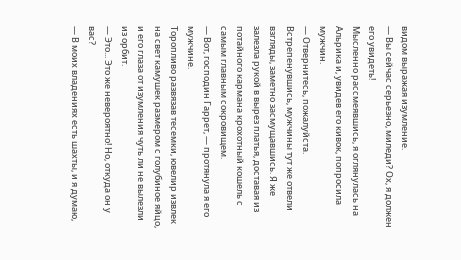видом выражая изумление.
— Вы сейчас серьезно, миледи? Ох, я должен его увидеть!
Мысленно рассмеявшись, я оглянулась на Альрика и, увидев его кивок, попросила мужчин.
— Отвернитесь, пожалуйста.
Встрепенувшись, мужчины тут же отвели взгляды, заметно засмущавшись. Я же залезла рукой в вырез платья, доставая из потайного кармана крохотный кошель с самым главным сокровищем.
— Вот, господин Гаррет, — протянула я его мужчине.
Торопливо развязав тесемки, ювелир извлек на свет камушек размером с голубиное яйцо, и его глаза от изумления чуть ли не вылезли из орбит.
— Это... Это же невероятно! Но, откуда он у вас?
— В моих владениях есть шахты, и я думаю,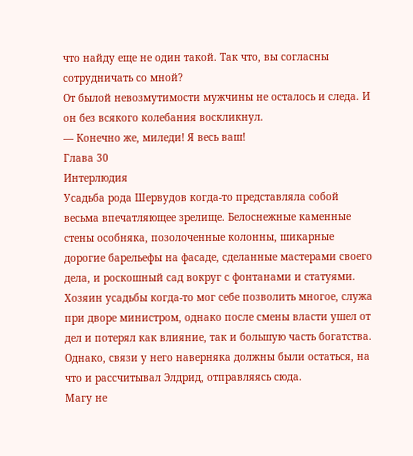что найду еще не один такой. Так что, вы согласны сотрудничать со мной?
От былой невозмутимости мужчины не осталось и следа. И он без всякого колебания воскликнул.
— Конечно же, миледи! Я весь ваш!
Глава 30
Интерлюдия
Усадьба рода Шервудов когда-то представляла собой весьма впечатляющее зрелище. Белоснежные каменные стены особняка, позолоченные колонны, шикарные дорогие барельефы на фасаде, сделанные мастерами своего дела, и роскошный сад вокруг с фонтанами и статуями. Хозяин усадьбы когда-то мог себе позволить многое, служа при дворе министром, однако после смены власти ушел от дел и потерял как влияние, так и большую часть богатства. Однако, связи у него наверняка должны были остаться, на что и рассчитывал Элдрид, отправляясь сюда.
Магу не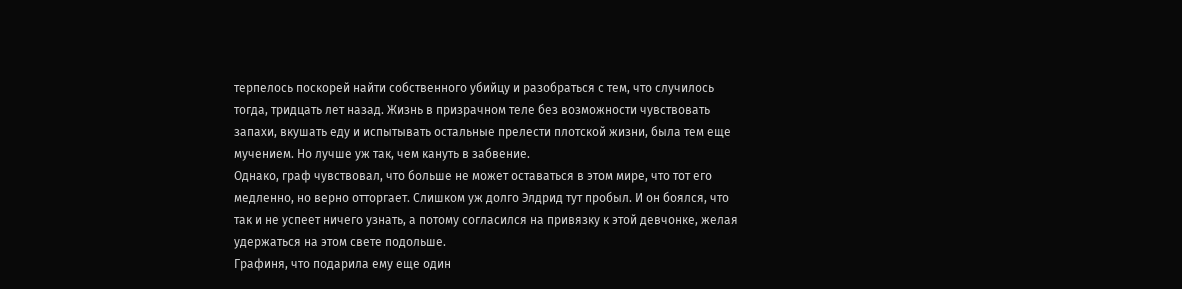терпелось поскорей найти собственного убийцу и разобраться с тем, что случилось тогда, тридцать лет назад. Жизнь в призрачном теле без возможности чувствовать запахи, вкушать еду и испытывать остальные прелести плотской жизни, была тем еще мучением. Но лучше уж так, чем кануть в забвение.
Однако, граф чувствовал, что больше не может оставаться в этом мире, что тот его медленно, но верно отторгает. Слишком уж долго Элдрид тут пробыл. И он боялся, что так и не успеет ничего узнать, а потому согласился на привязку к этой девчонке, желая удержаться на этом свете подольше.
Графиня, что подарила ему еще один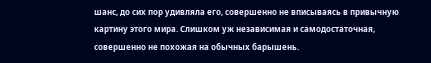шанс, до сих пор удивляла его, совершенно не вписываясь в привычную картину этого мира. Слишком уж независимая и самодостаточная, совершенно не похожая на обычных барышень.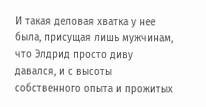И такая деловая хватка у нее была, присущая лишь мужчинам, что Элдрид просто диву давался, и с высоты собственного опыта и прожитых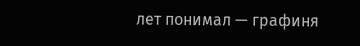лет понимал — графиня